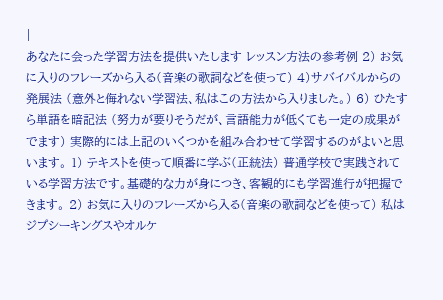|
あなたに会った学習方法を提供いたします レッスン方法の参考例 2) お気に入りのフレーズから入る(音楽の歌詞などを使って) 4)サバイバルからの発展法 (意外と侮れない学習法、私はこの方法から入りました。) 6) ひたすら単語を暗記法 (努力が要りそうだが、言語能力が低くても一定の成果がでます) 実際的には上記のいくつかを組み合わせて学習するのがよいと思います。 1) テキストを使って順番に学ぶ(正統法) 普通学校で実践されている学習方法です。基礎的な力が身につき、客観的にも学習進行が把握できます。 2) お気に入りのフレーズから入る(音楽の歌詞などを使って) 私はジプシーキングスやオルケ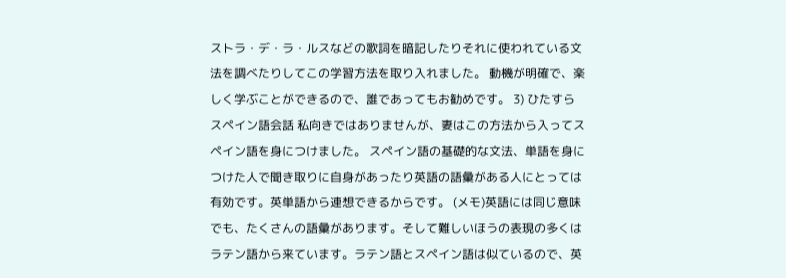ストラ・デ・ラ・ルスなどの歌詞を暗記したりそれに使われている文法を調べたりしてこの学習方法を取り入れました。 動機が明確で、楽しく学ぶことができるので、誰であってもお勧めです。 3) ひたすらスペイン語会話 私向きではありませんが、妻はこの方法から入ってスペイン語を身につけました。 スペイン語の基礎的な文法、単語を身につけた人で聞き取りに自身があったり英語の語彙がある人にとっては有効です。英単語から連想できるからです。 (メモ)英語には同じ意味でも、たくさんの語彙があります。そして難しいほうの表現の多くはラテン語から来ています。ラテン語とスペイン語は似ているので、英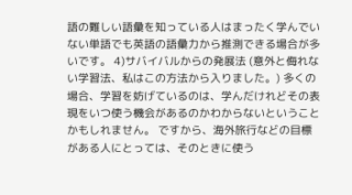語の難しい語彙を知っている人はまったく学んでいない単語でも英語の語彙力から推測できる場合が多いです。 4)サバイバルからの発展法 (意外と侮れない学習法、私はこの方法から入りました。) 多くの場合、学習を妨げているのは、学んだけれどその表現をいつ使う機会があるのかわからないということかもしれません。 ですから、海外旅行などの目標がある人にとっては、そのときに使う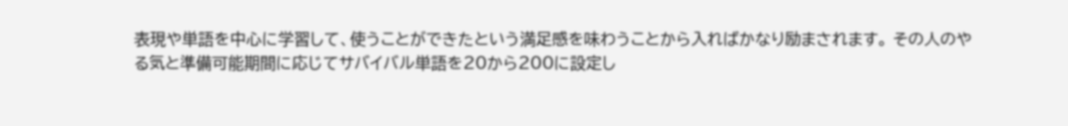表現や単語を中心に学習して、使うことができたという満足感を味わうことから入ればかなり励まされます。 その人のやる気と準備可能期間に応じてサバイバル単語を20から200に設定し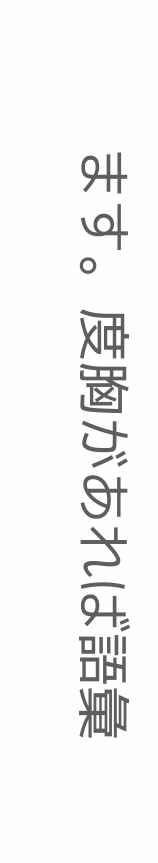ます。度胸があれば語彙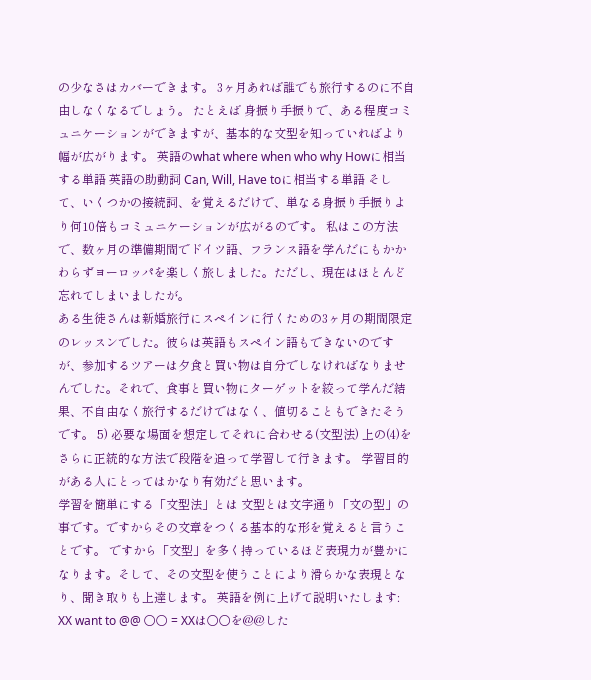の少なさはカバーできます。 3ヶ月あれば誰でも旅行するのに不自由しなくなるでしょう。 たとえば 身振り手振りで、ある程度コミュニケーションができますが、基本的な文型を知っていればより幅が広がります。 英語のwhat where when who why Howに相当する単語 英語の助動詞 Can, Will, Have toに相当する単語 そして、いくつかの接続詞、を覚えるだけで、単なる身振り手振りより何10倍もコミュニケーションが広がるのです。 私はこの方法で、数ヶ月の準備期間でドイツ語、フランス語を学んだにもかかわらずヨーロッパを楽しく旅しました。ただし、現在はほとんど忘れてしまいましたが。
ある生徒さんは新婚旅行にスペインに行くための3ヶ月の期間限定のレッスンでした。彼らは英語もスペイン語もできないのですが、参加するツアーは夕食と買い物は自分でしなければなりませんでした。それで、食事と買い物にターゲットを絞って学んだ結果、不自由なく旅行するだけではなく、値切ることもできたそうです。 5) 必要な場面を想定してそれに合わせる(文型法) 上の(4)をさらに正統的な方法で段階を追って学習して行きます。 学習目的がある人にとってはかなり有効だと思います。
学習を簡単にする「文型法」とは 文型とは文字通り「文の型」の事です。ですからその文章をつくる基本的な形を覚えると言うことです。 ですから「文型」を多く持っているほど表現力が豊かになります。そして、その文型を使うことにより滑らかな表現となり、聞き取りも上達します。 英語を例に上げて説明いたします: XX want to @@ ○○ = XXは○○を@@した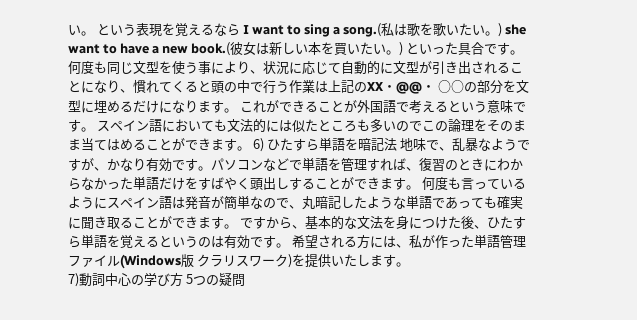い。 という表現を覚えるなら I want to sing a song.(私は歌を歌いたい。) she want to have a new book.(彼女は新しい本を買いたい。) といった具合です。何度も同じ文型を使う事により、状況に応じて自動的に文型が引き出されることになり、慣れてくると頭の中で行う作業は上記のXX・@@・ ○○の部分を文型に埋めるだけになります。 これができることが外国語で考えるという意味です。 スペイン語においても文法的には似たところも多いのでこの論理をそのまま当てはめることができます。 6) ひたすら単語を暗記法 地味で、乱暴なようですが、かなり有効です。パソコンなどで単語を管理すれば、復習のときにわからなかった単語だけをすばやく頭出しすることができます。 何度も言っているようにスペイン語は発音が簡単なので、丸暗記したような単語であっても確実に聞き取ることができます。 ですから、基本的な文法を身につけた後、ひたすら単語を覚えるというのは有効です。 希望される方には、私が作った単語管理ファイル(Windows版 クラリスワーク)を提供いたします。
7)動詞中心の学び方 5つの疑問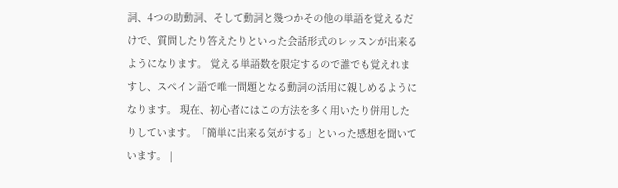詞、4つの助動詞、そして動詞と幾つかその他の単語を覚えるだけで、質問したり答えたりといった会話形式のレッスンが出来るようになります。 覚える単語数を限定するので誰でも覚えれますし、スペイン語で唯一問題となる動詞の活用に親しめるようになります。 現在、初心者にはこの方法を多く用いたり併用したりしています。「簡単に出来る気がする」といった感想を聞いています。 |